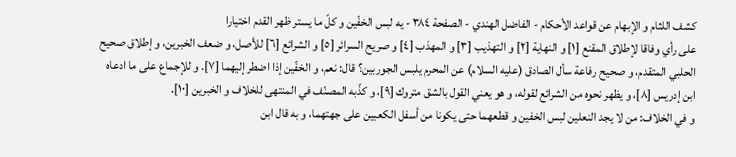كشف اللثام و الإبهام عن قواعد الأحكام - الفاضل الهندي - الصفحة ٣٨٤ - يه لبس الخفّين و كلّ ما يستر ظهر القدم اختيارا
على رأي وفاقا لإطلاق المقنع [١] و النهاية [٢] و التهذيب [٣] و المهذب [٤] و صريح السرائر [٥] و الشرائع [٦] للأصل، و ضعف الخبرين، و إطلاق صحيح الحلبي المتقدم، و صحيح رفاعة سأل الصادق (عليه السلام) عن المحرم يلبس الجوربين؟ قال: نعم، و الخفّين إذا اضطر إليهما [٧]. و للإجماع على ما ادعاه ابن إدريس [٨]، و يظهر نحوه من الشرائع لقوله، و هو يعني القول بالشق متروك [٩]، و كذّبه المصنّف في المنتهى للخلاف و الخبرين [١٠].
و في الخلاف: من لا يجد النعلين لبس الخفين و قطعهما حتى يكونا من أسفل الكعبين على جهتهما، و به قال ابن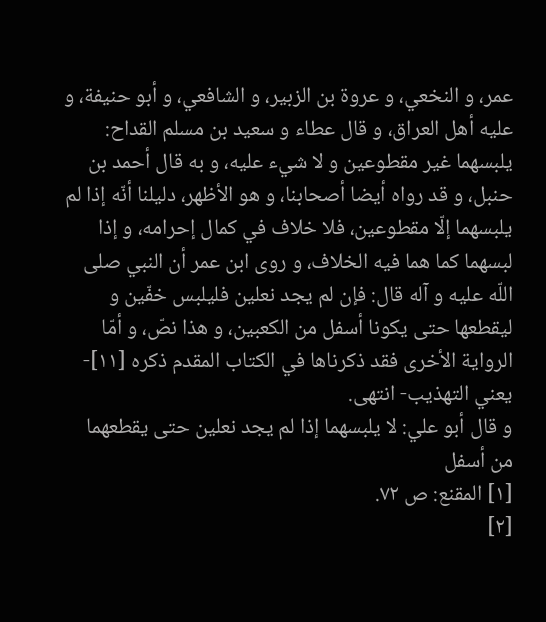عمر، و النخعي، و عروة بن الزبير، و الشافعي، و أبو حنيفة، و عليه أهل العراق، و قال عطاء و سعيد بن مسلم القداح: يلبسهما غير مقطوعين و لا شيء عليه، و به قال أحمد بن حنبل، و قد رواه أيضا أصحابنا، و هو الأظهر، دليلنا أنّه إذا لم يلبسهما إلّا مقطوعين، فلا خلاف في كمال إحرامه، و إذا لبسهما كما هما فيه الخلاف، و روى ابن عمر أن النبي صلى اللّه عليه و آله قال: فإن لم يجد نعلين فليلبس خفّين و ليقطعها حتى يكونا أسفل من الكعبين، و هذا نصّ، و أمّا الرواية الأخرى فقد ذكرناها في الكتاب المقدم ذكره [١١]- يعني التهذيب- انتهى.
و قال أبو علي: لا يلبسهما إذا لم يجد نعلين حتى يقطعهما من أسفل
[١] المقنع: ص ٧٢.
[٢]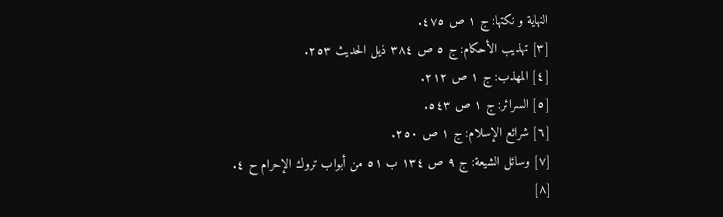النهاية و نكتها: ج ١ ص ٤٧٥.
[٣] تهذيب الأحكام: ج ٥ ص ٣٨٤ ذيل الحديث ٢٥٣.
[٤] المهذب: ج ١ ص ٢١٢.
[٥] السرائر: ج ١ ص ٥٤٣.
[٦] شرائع الإسلام: ج ١ ص ٢٥٠.
[٧] وسائل الشيعة: ج ٩ ص ١٣٤ ب ٥١ من أبواب تروك الإحرام ح ٤.
[٨]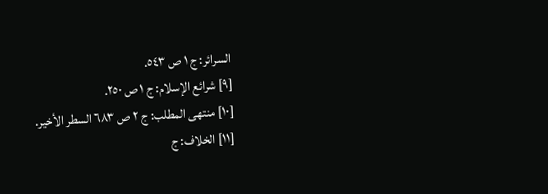السرائر: ج ١ ص ٥٤٣.
[٩] شرائع الإسلام: ج ١ ص ٢٥٠.
[١٠] منتهى المطلب: ج ٢ ص ٦٨٣ السطر الأخير.
[١١] الخلاف: ج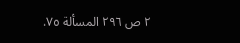٢ ص ٢٩٦ المسألة ٧٥.